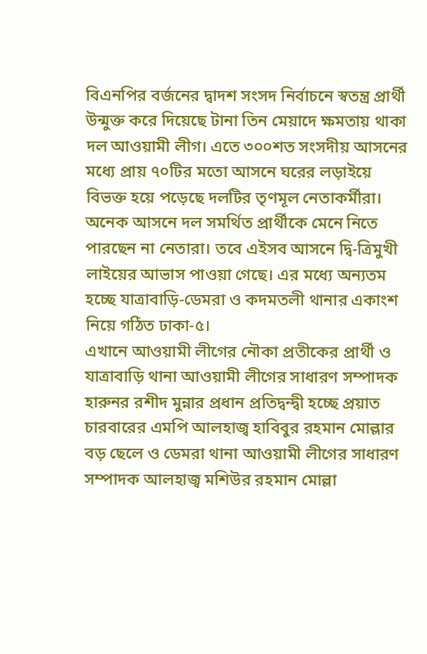বিএনপির বর্জনের দ্বাদশ সংসদ নির্বাচনে স্বতন্ত্র প্রার্থী উন্মুক্ত করে দিয়েছে টানা তিন মেয়াদে ক্ষমতায় থাকা দল আওয়ামী লীগ। এতে ৩০০শত সংসদীয় আসনের মধ্যে প্রায় ৭০টির মতো আসনে ঘরের লড়াইয়ে বিভক্ত হয়ে পড়েছে দলটির তৃণমূল নেতাকর্মীরা। অনেক আসনে দল সমর্থিত প্রার্থীকে মেনে নিতে পারছেন না নেতারা। তবে এইসব আসনে দ্বি-ত্রিমুখী লাইয়ের আভাস পাওয়া গেছে। এর মধ্যে অন্যতম হচ্ছে যাত্রাবাড়ি-ডেমরা ও কদমতলী থানার একাংশ নিয়ে গঠিত ঢাকা-৫।
এখানে আওয়ামী লীগের নৌকা প্রতীকের প্রার্থী ও যাত্রাবাড়ি থানা আওয়ামী লীগের সাধারণ সম্পাদক হারুনর রশীদ মুন্নার প্রধান প্রতিদ্বন্দ্বী হচ্ছে প্রয়াত চারবারের এমপি আলহাজ্ব হাবিবুর রহমান মোল্লার বড় ছেলে ও ডেমরা থানা আওয়ামী লীগের সাধারণ সম্পাদক আলহাজ্ব মশিউর রহমান মোল্লা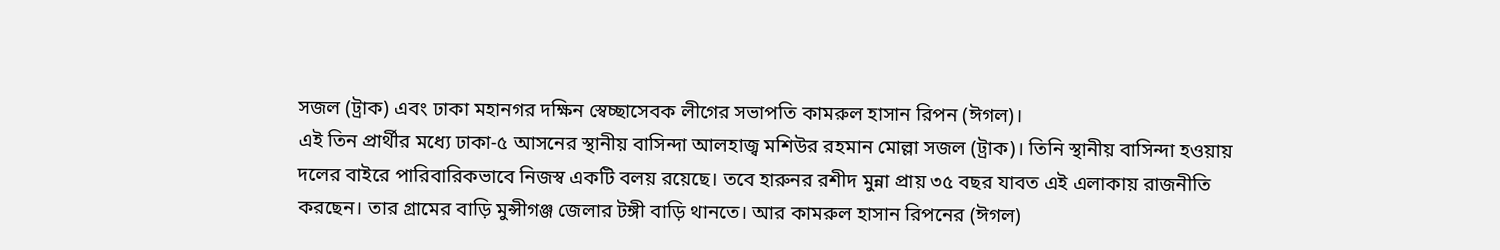সজল (ট্রাক) এবং ঢাকা মহানগর দক্ষিন স্বেচ্ছাসেবক লীগের সভাপতি কামরুল হাসান রিপন (ঈগল)।
এই তিন প্রার্থীর মধ্যে ঢাকা-৫ আসনের স্থানীয় বাসিন্দা আলহাজ্ব মশিউর রহমান মোল্লা সজল (ট্রাক)। তিনি স্থানীয় বাসিন্দা হওয়ায় দলের বাইরে পারিবারিকভাবে নিজস্ব একটি বলয় রয়েছে। তবে হারুনর রশীদ মুন্না প্রায় ৩৫ বছর যাবত এই এলাকায় রাজনীতি করছেন। তার গ্রামের বাড়ি মুন্সীগঞ্জ জেলার টঙ্গী বাড়ি থানতে। আর কামরুল হাসান রিপনের (ঈগল)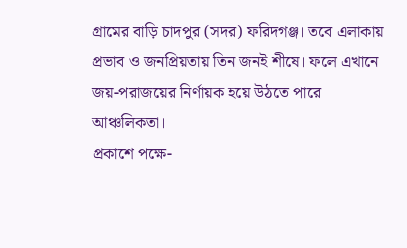গ্রামের বাড়ি চাদপুর (সদর) ফরিদগঞ্জ। তবে এলাকায় প্রভাব ও জনপ্রিয়তায় তিন জনই শীষে। ফলে এখানে জয়-পরাজয়ের নির্ণায়ক হয়ে উঠতে পারে আঞ্চলিকতা।
প্রকাশে পক্ষে-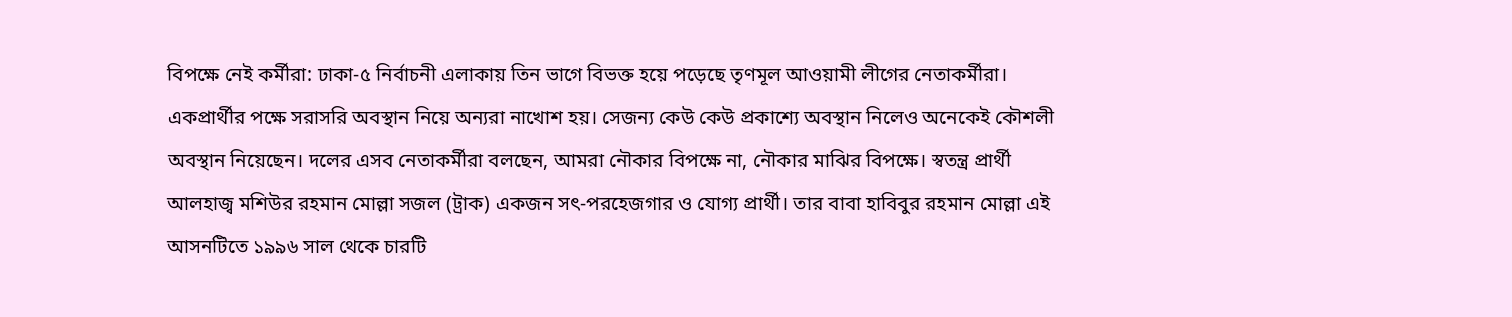বিপক্ষে নেই কর্মীরা: ঢাকা-৫ নির্বাচনী এলাকায় তিন ভাগে বিভক্ত হয়ে পড়েছে তৃণমূল আওয়ামী লীগের নেতাকর্মীরা। একপ্রার্থীর পক্ষে সরাসরি অবস্থান নিয়ে অন্যরা নাখোশ হয়। সেজন্য কেউ কেউ প্রকাশ্যে অবস্থান নিলেও অনেকেই কৌশলী অবস্থান নিয়েছেন। দলের এসব নেতাকর্মীরা বলছেন, আমরা নৌকার বিপক্ষে না, নৌকার মাঝির বিপক্ষে। স্বতন্ত্র প্রার্থী আলহাজ্ব মশিউর রহমান মোল্লা সজল (ট্রাক) একজন সৎ-পরহেজগার ও যোগ্য প্রার্থী। তার বাবা হাবিবুর রহমান মোল্লা এই আসনটিতে ১৯৯৬ সাল থেকে চারটি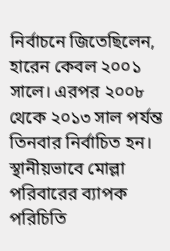নির্বাচনে জিতেছিলেন, হারেন কেবল ২০০১ সালে। এরপর ২০০৮ থেকে ২০১৩ সাল পর্যন্ত তিনবার নির্বাচিত হন। স্থানীয়ভাবে মোল্লা পরিবারের ব্যাপক পরিচিতি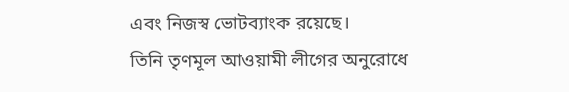এবং নিজস্ব ভোটব্যাংক রয়েছে।
তিনি তৃণমূল আওয়ামী লীগের অনুরোধে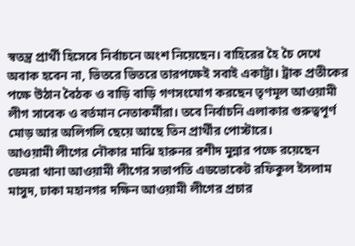স্বতন্ত্র প্রার্থী হিসেবে নির্বাচনে অংশ নিয়েছেন। বাহিরের হৈ চৈ দেখে অবাক হবেন না, ভিতরে ভিতরে তারপক্ষেই সবাই একাট্টা। ট্রাক প্রতীকের পক্ষে উঠান বৈঠক ও বাড়ি বাড়ি গণসংযোগ করছেন তৃণমূল আওয়ামী লীগ সাবেক ও বর্তমান নেতাকর্মীরা। তবে নির্বাচনি এলাকার গুরুত্বপূর্ণ মোড় আর অলিগলি ছেয়ে আছে তিন প্রার্থীর পোস্টারে।
আওয়ামী লীগের নৌকার মাঝি হারুনর রশীদ মুন্নার পক্ষে রয়েছেন ডেমরা থানা আওয়ামী লীগের সভাপতি এডভোকেট রফিকুল ইসলাম মাসুদ, ঢাকা মহানগর দক্ষিন আওয়ামী লীগের প্রচার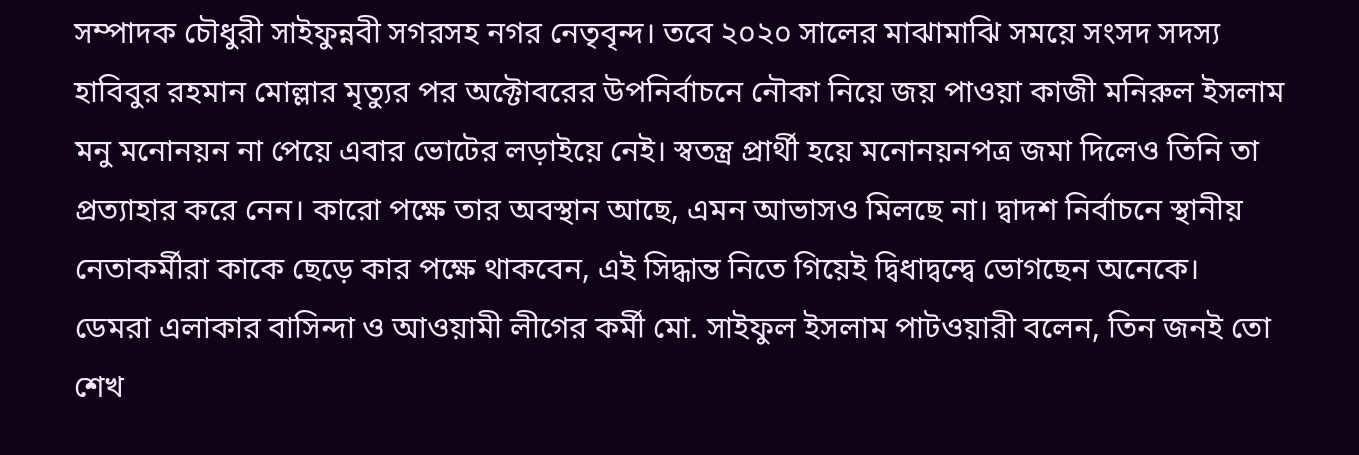সম্পাদক চৌধুরী সাইফুন্নবী সগরসহ নগর নেতৃবৃন্দ। তবে ২০২০ সালের মাঝামাঝি সময়ে সংসদ সদস্য হাবিবুর রহমান মোল্লার মৃত্যুর পর অক্টোবরের উপনির্বাচনে নৌকা নিয়ে জয় পাওয়া কাজী মনিরুল ইসলাম মনু মনোনয়ন না পেয়ে এবার ভোটের লড়াইয়ে নেই। স্বতন্ত্র প্রার্থী হয়ে মনোনয়নপত্র জমা দিলেও তিনি তা প্রত্যাহার করে নেন। কারো পক্ষে তার অবস্থান আছে, এমন আভাসও মিলছে না। দ্বাদশ নির্বাচনে স্থানীয় নেতাকর্মীরা কাকে ছেড়ে কার পক্ষে থাকবেন, এই সিদ্ধান্ত নিতে গিয়েই দ্বিধাদ্বন্দ্বে ভোগছেন অনেকে।
ডেমরা এলাকার বাসিন্দা ও আওয়ামী লীগের কর্মী মো. সাইফুল ইসলাম পাটওয়ারী বলেন, তিন জনই তো শেখ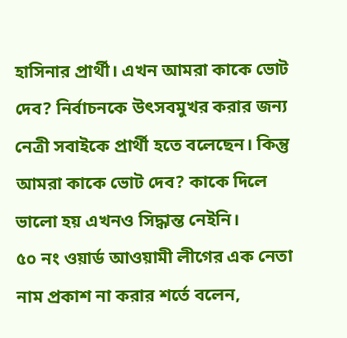হাসিনার প্রার্থী। এখন আমরা কাকে ভোট দেব? নির্বাচনকে উৎসবমুখর করার জন্য নেত্রী সবাইকে প্রার্থী হতে বলেছেন। কিন্তু আমরা কাকে ভোট দেব? কাকে দিলে ভালো হয় এখনও সিদ্ধান্ত নেইনি।
৫০ নং ওয়ার্ড আওয়ামী লীগের এক নেতা নাম প্রকাশ না করার শর্তে বলেন,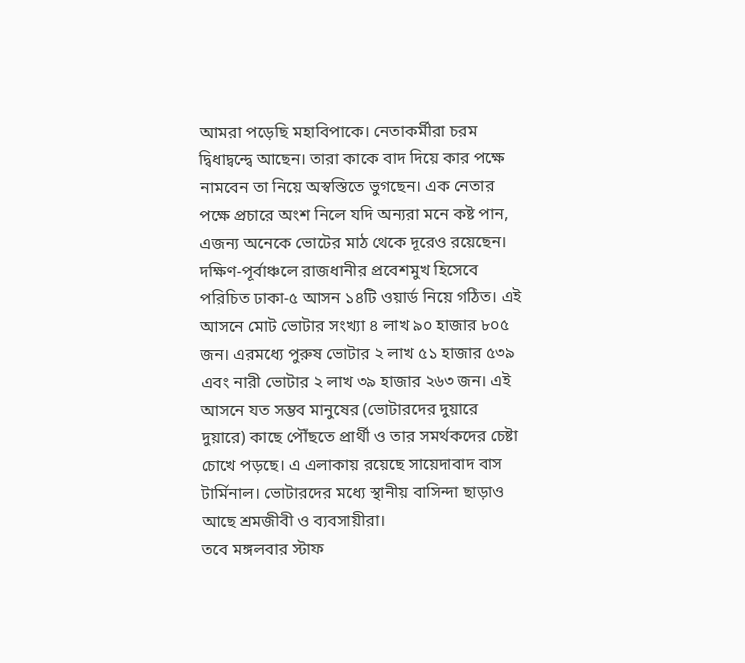আমরা পড়েছি মহাবিপাকে। নেতাকর্মীরা চরম দ্বিধাদ্বন্দ্বে আছেন। তারা কাকে বাদ দিয়ে কার পক্ষে নামবেন তা নিয়ে অস্বস্তিতে ভুগছেন। এক নেতার পক্ষে প্রচারে অংশ নিলে যদি অন্যরা মনে কষ্ট পান, এজন্য অনেকে ভোটের মাঠ থেকে দূরেও রয়েছেন।
দক্ষিণ-পূর্বাঞ্চলে রাজধানীর প্রবেশমুখ হিসেবে পরিচিত ঢাকা-৫ আসন ১৪টি ওয়ার্ড নিয়ে গঠিত। এই আসনে মোট ভোটার সংখ্যা ৪ লাখ ৯০ হাজার ৮০৫ জন। এরমধ্যে পুরুষ ভোটার ২ লাখ ৫১ হাজার ৫৩৯ এবং নারী ভোটার ২ লাখ ৩৯ হাজার ২৬৩ জন। এই আসনে যত সম্ভব মানুষের (ভোটারদের দুয়ারে দুয়ারে) কাছে পৌঁছতে প্রার্থী ও তার সমর্থকদের চেষ্টা চোখে পড়ছে। এ এলাকায় রয়েছে সায়েদাবাদ বাস টার্মিনাল। ভোটারদের মধ্যে স্থানীয় বাসিন্দা ছাড়াও আছে শ্রমজীবী ও ব্যবসায়ীরা।
তবে মঙ্গলবার স্টাফ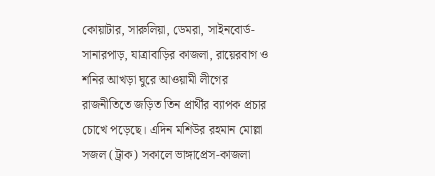কোয়াটার, সারুলিয়া, ডেমরা, সাইনবোর্ড-সানারপাড়, যাত্রাবাড়ির কাজলা, রায়েরবাগ ও শনির আখড়া ঘুরে আওয়ামী লীগের রাজনীতিতে জড়িত তিন প্রার্থীর ব্যাপক প্রচার চোখে পড়েছে। এদিন মশিউর রহমান মোল্লা সজল (ট্রাক) সকালে ভাঙ্গাপ্রেস-কাজলা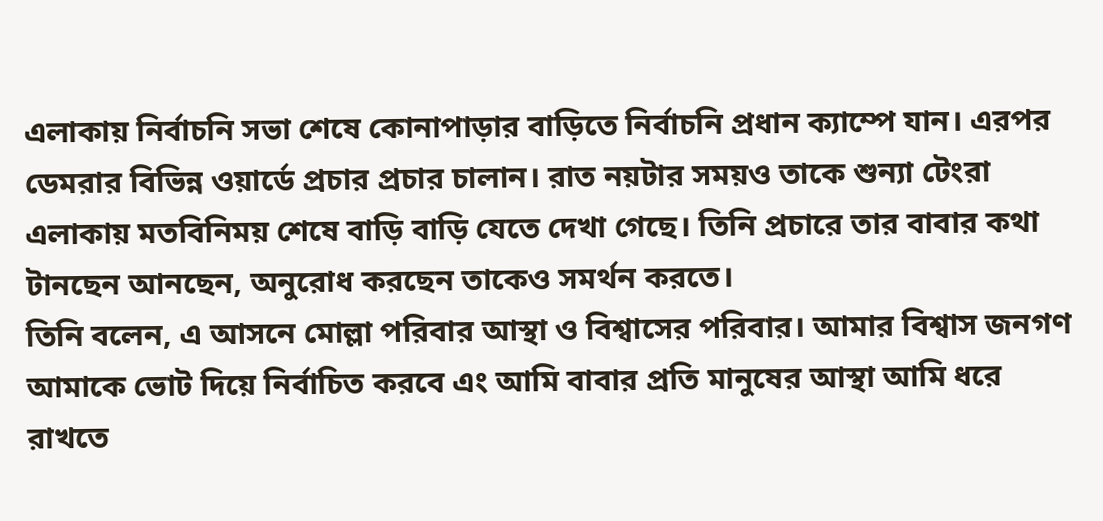এলাকায় নির্বাচনি সভা শেষে কোনাপাড়ার বাড়িতে নির্বাচনি প্রধান ক্যাম্পে যান। এরপর ডেমরার বিভিন্ন ওয়ার্ডে প্রচার প্রচার চালান। রাত নয়টার সময়ও তাকে শুন্যা টেংরা এলাকায় মতবিনিময় শেষে বাড়ি বাড়ি যেতে দেখা গেছে। তিনি প্রচারে তার বাবার কথা টানছেন আনছেন, অনুরোধ করছেন তাকেও সমর্থন করতে।
তিনি বলেন, এ আসনে মোল্লা পরিবার আস্থা ও বিশ্বাসের পরিবার। আমার বিশ্বাস জনগণ আমাকে ভোট দিয়ে নির্বাচিত করবে এং আমি বাবার প্রতি মানুষের আস্থা আমি ধরে রাখতে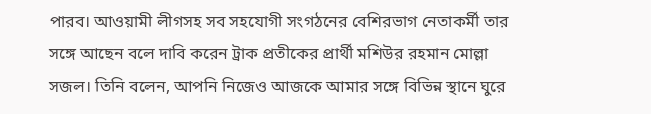পারব। আওয়ামী লীগসহ সব সহযোগী সংগঠনের বেশিরভাগ নেতাকর্মী তার সঙ্গে আছেন বলে দাবি করেন ট্রাক প্রতীকের প্রার্থী মশিউর রহমান মোল্লা সজল। তিনি বলেন, আপনি নিজেও আজকে আমার সঙ্গে বিভিন্ন স্থানে ঘুরে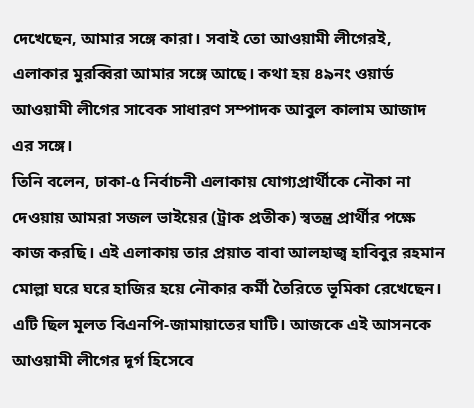দেখেছেন, আমার সঙ্গে কারা। সবাই তো আওয়ামী লীগেরই, এলাকার মুরব্বিরা আমার সঙ্গে আছে। কথা হয় ৪৯নং ওয়ার্ড আওয়ামী লীগের সাবেক সাধারণ সম্পাদক আবুল কালাম আজাদ এর সঙ্গে।
তিনি বলেন, ঢাকা-৫ নির্বাচনী এলাকায় যোগ্যপ্রার্থীকে নৌকা না দেওয়ায় আমরা সজল ভাইয়ের (ট্রাক প্রতীক) স্বতন্ত্র প্রার্থীর পক্ষে কাজ করছি। এই এলাকায় তার প্রয়াত বাবা আলহাজ্ব হাবিবুর রহমান মোল্লা ঘরে ঘরে হাজির হয়ে নৌকার কর্মী তৈরিতে ভূমিকা রেখেছেন। এটি ছিল মূলত বিএনপি-জামায়াতের ঘাটি। আজকে এই আসনকে আওয়ামী লীগের দূর্গ হিসেবে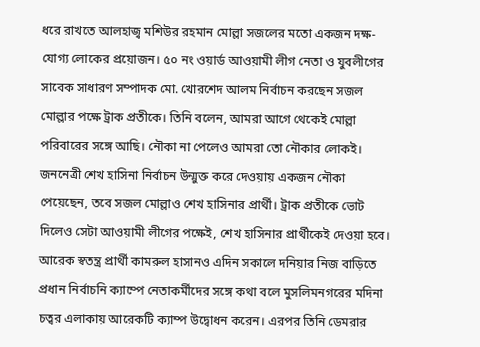ধরে রাখতে আলহাজ্ব মশিউর রহমান মোল্লা সজলের মতো একজন দক্ষ-যোগ্য লোকের প্রয়োজন। ৫০ নং ওয়ার্ড আওয়ামী লীগ নেতা ও যুবলীগের সাবেক সাধারণ সম্পাদক মো. খোরশেদ আলম নির্বাচন করছেন সজল মোল্লার পক্ষে ট্রাক প্রতীকে। তিনি বলেন, আমরা আগে থেকেই মোল্লা পরিবারের সঙ্গে আছি। নৌকা না পেলেও আমরা তো নৌকার লোকই। জননেত্রী শেখ হাসিনা নির্বাচন উন্মুক্ত করে দেওয়ায় একজন নৌকা পেয়েছেন, তবে সজল মোল্লাও শেখ হাসিনার প্রার্থী। ট্রাক প্রতীকে ভোট দিলেও সেটা আওয়ামী লীগের পক্ষেই, শেখ হাসিনার প্রার্থীকেই দেওয়া হবে।
আরেক স্বতন্ত্র প্রার্থী কামরুল হাসানও এদিন সকালে দনিয়ার নিজ বাড়িতে প্রধান নির্বাচনি ক্যাম্পে নেতাকর্মীদের সঙ্গে কথা বলে মুসলিমনগরের মদিনা চত্বর এলাকায় আরেকটি ক্যাম্প উদ্বোধন করেন। এরপর তিনি ডেমরার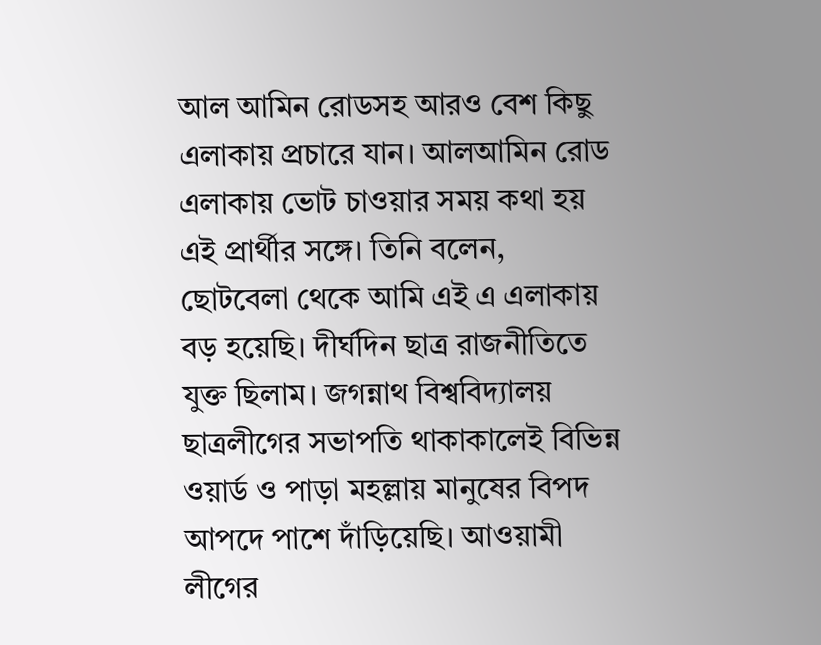আল আমিন রোডসহ আরও বেশ কিছু এলাকায় প্রচারে যান। আলআমিন রোড এলাকায় ভোট চাওয়ার সময় কথা হয় এই প্রার্থীর সঙ্গে। তিনি বলেন, ছোটবেলা থেকে আমি এই এ এলাকায় বড় হয়েছি। দীর্ঘদিন ছাত্র রাজনীতিতে যুক্ত ছিলাম। জগন্নাথ বিশ্ববিদ্যালয় ছাত্রলীগের সভাপতি থাকাকালেই বিভিন্ন ওয়ার্ড ও পাড়া মহল্লায় মানুষের বিপদ আপদে পাশে দাঁড়িয়েছি। আওয়ামী লীগের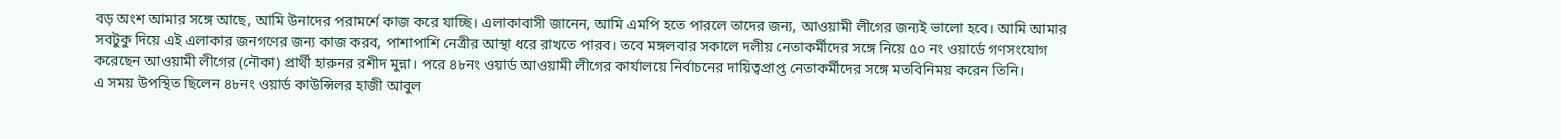বড় অংশ আমার সঙ্গে আছে, আমি উনাদের পরামর্শে কাজ করে যাচ্ছি। এলাকাবাসী জানেন, আমি এমপি হতে পারলে তাদের জন্য, আওয়ামী লীগের জন্যই ভালো হবে। আমি আমার সবটুকু দিয়ে এই এলাকার জনগণের জন্য কাজ করব, পাশাপাশি নেত্রীর আস্থা ধরে রাখতে পারব। তবে মঙ্গলবার সকালে দলীয় নেতাকর্মীদের সঙ্গে নিয়ে ৫০ নং ওয়ার্ডে গণসংযোগ করেছেন আওয়ামী লীগের (নৌকা) প্রার্থী হারুনর রশীদ মুন্না। পরে ৪৮নং ওয়ার্ড আওয়ামী লীগের কার্যালয়ে নির্বাচনের দায়িত্বপ্রাপ্ত নেতাকর্মীদের সঙ্গে মতবিনিময় করেন তিনি।
এ সময় উপস্থিত ছিলেন ৪৮নং ওয়ার্ড কাউন্সিলর হাজী আবুল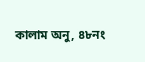কালাম অনু, ৪৮নং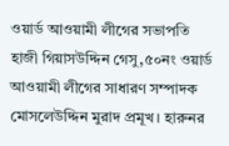ওয়ার্ড আওয়ামী লীগের সভাপতি হাজী গিয়াসউদ্দিন গেসু,৫০নং ওয়ার্ড আওয়ামী লীগের সাধারণ সম্পাদক মোসলেউদ্দিন মুরাদ প্রমূখ। হারুনর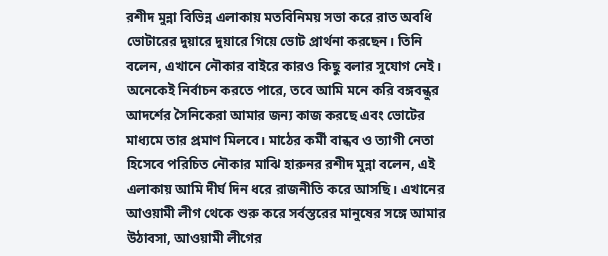রশীদ মুন্না বিভিন্ন এলাকায় মতবিনিময় সভা করে রাত অবধি ভোটারের দুয়ারে দুয়ারে গিয়ে ভোট প্রার্থনা করছেন। তিনি বলেন, এখানে নৌকার বাইরে কারও কিছু বলার সুযোগ নেই। অনেকেই নির্বাচন করতে পারে, তবে আমি মনে করি বঙ্গবন্ধুর আদর্শের সৈনিকেরা আমার জন্য কাজ করছে এবং ভোটের মাধ্যমে তার প্রমাণ মিলবে। মাঠের কর্মী বান্ধব ও ত্যাগী নেতা হিসেবে পরিচিত নৌকার মাঝি হারুনর রশীদ মুন্না বলেন, এই এলাকায় আমি দীর্ঘ দিন ধরে রাজনীতি করে আসছি। এখানের আওয়ামী লীগ থেকে শুরু করে সর্বস্তরের মানুষের সঙ্গে আমার উঠাবসা, আওয়ামী লীগের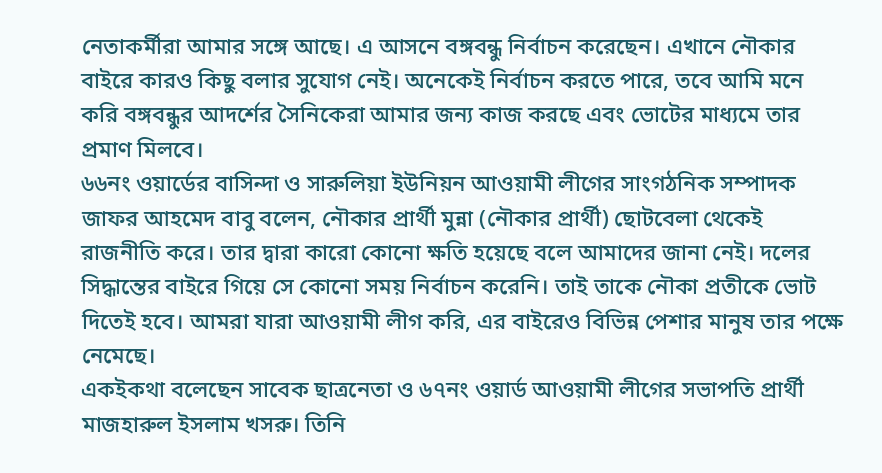নেতাকর্মীরা আমার সঙ্গে আছে। এ আসনে বঙ্গবন্ধু নির্বাচন করেছেন। এখানে নৌকার বাইরে কারও কিছু বলার সুযোগ নেই। অনেকেই নির্বাচন করতে পারে, তবে আমি মনে করি বঙ্গবন্ধুর আদর্শের সৈনিকেরা আমার জন্য কাজ করছে এবং ভোটের মাধ্যমে তার প্রমাণ মিলবে।
৬৬নং ওয়ার্ডের বাসিন্দা ও সারুলিয়া ইউনিয়ন আওয়ামী লীগের সাংগঠনিক সম্পাদক জাফর আহমেদ বাবু বলেন, নৌকার প্রার্থী মুন্না (নৌকার প্রার্থী) ছোটবেলা থেকেই রাজনীতি করে। তার দ্বারা কারো কোনো ক্ষতি হয়েছে বলে আমাদের জানা নেই। দলের সিদ্ধান্তের বাইরে গিয়ে সে কোনো সময় নির্বাচন করেনি। তাই তাকে নৌকা প্রতীকে ভোট দিতেই হবে। আমরা যারা আওয়ামী লীগ করি, এর বাইরেও বিভিন্ন পেশার মানুষ তার পক্ষে নেমেছে।
একইকথা বলেছেন সাবেক ছাত্রনেতা ও ৬৭নং ওয়ার্ড আওয়ামী লীগের সভাপতি প্রার্থী মাজহারুল ইসলাম খসরু। তিনি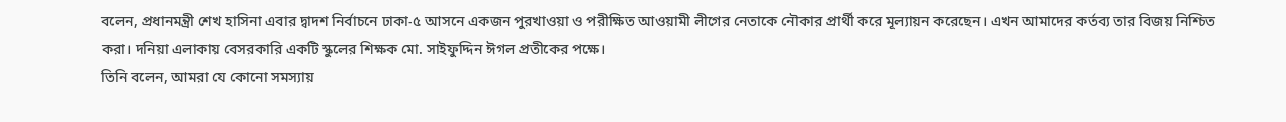বলেন, প্রধানমন্ত্রী শেখ হাসিনা এবার দ্বাদশ নির্বাচনে ঢাকা-৫ আসনে একজন পুরখাওয়া ও পরীক্ষিত আওয়ামী লীগের নেতাকে নৌকার প্রার্থী করে মূল্যায়ন করেছেন। এখন আমাদের কর্তব্য তার বিজয় নিশ্চিত করা। দনিয়া এলাকায় বেসরকারি একটি স্কুলের শিক্ষক মো. সাইফুদ্দিন ঈগল প্রতীকের পক্ষে।
তিনি বলেন, আমরা যে কোনো সমস্যায়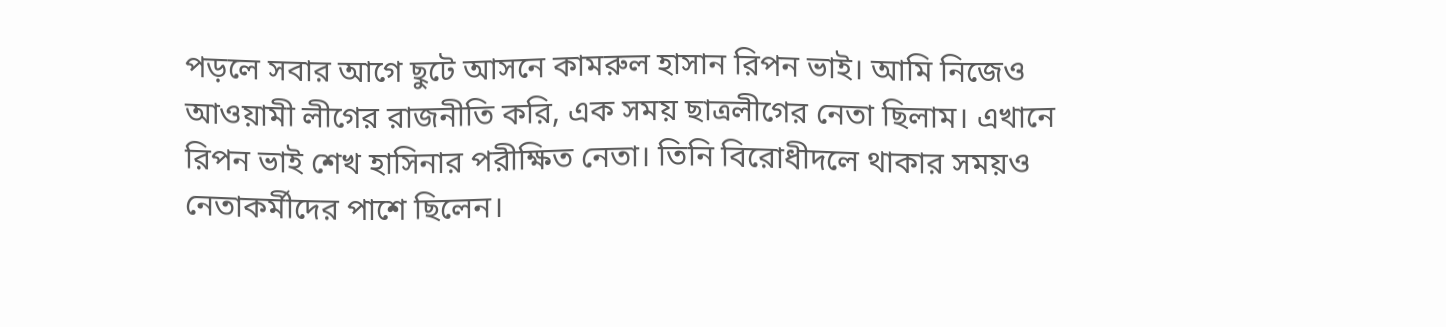পড়লে সবার আগে ছুটে আসনে কামরুল হাসান রিপন ভাই। আমি নিজেও আওয়ামী লীগের রাজনীতি করি, এক সময় ছাত্রলীগের নেতা ছিলাম। এখানে রিপন ভাই শেখ হাসিনার পরীক্ষিত নেতা। তিনি বিরোধীদলে থাকার সময়ও নেতাকর্মীদের পাশে ছিলেন।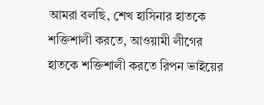আমরা বলছি, শেখ হাসিনার হাতকে শক্তিশালী করতে, আওয়ামী লীগের হাতকে শক্তিশালী করতে রিপন ভাইয়ের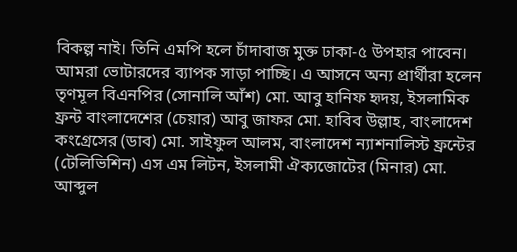বিকল্প নাই। তিনি এমপি হলে চাঁদাবাজ মুক্ত ঢাকা-৫ উপহার পাবেন। আমরা ভোটারদের ব্যাপক সাড়া পাচ্ছি। এ আসনে অন্য প্রার্থীরা হলেন তৃণমূল বিএনপির (সোনালি আঁশ) মো. আবু হানিফ হৃদয়, ইসলামিক ফ্রন্ট বাংলাদেশের (চেয়ার) আবু জাফর মো. হাবিব উল্লাহ, বাংলাদেশ কংগ্রেসের (ডাব) মো. সাইফুল আলম, বাংলাদেশ ন্যাশনালিস্ট ফ্রন্টের (টেলিভিশিন) এস এম লিটন, ইসলামী ঐক্যজোটের (মিনার) মো. আব্দুল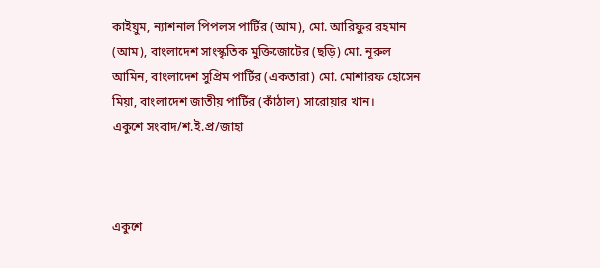কাইয়ুম, ন্যাশনাল পিপলস পার্টির (আম), মো. আরিফুর রহমান (আম), বাংলাদেশ সাংস্কৃতিক মুক্তিজোটের (ছড়ি) মো. নূরুল আমিন, বাংলাদেশ সুপ্রিম পার্টির (একতারা) মো. মোশারফ হোসেন মিয়া, বাংলাদেশ জাতীয় পার্টির (কাঁঠাল) সারোয়ার খান।
একুশে সংবাদ/শ.ই.প্র/জাহা



একুশে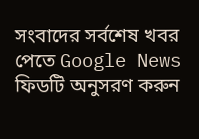সংবাদের সর্বশেষ খবর পেতে Google News ফিডটি অনুসরণ করুন